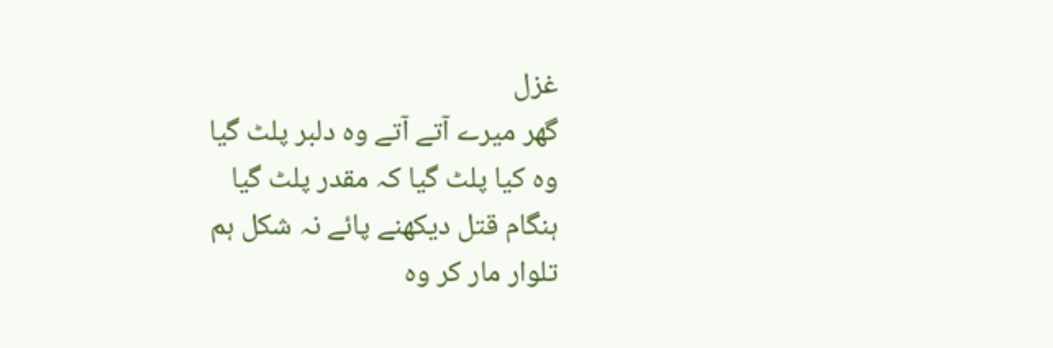غزل
گھر میرے آتے آتے وہ دلبر پلٹ گیا
وہ کیا پلٹ گیا کہ مقدر پلٹ گیا
ہنگام قتل دیکھنے پائے نہ شکل ہم
تلوار مار کر وہ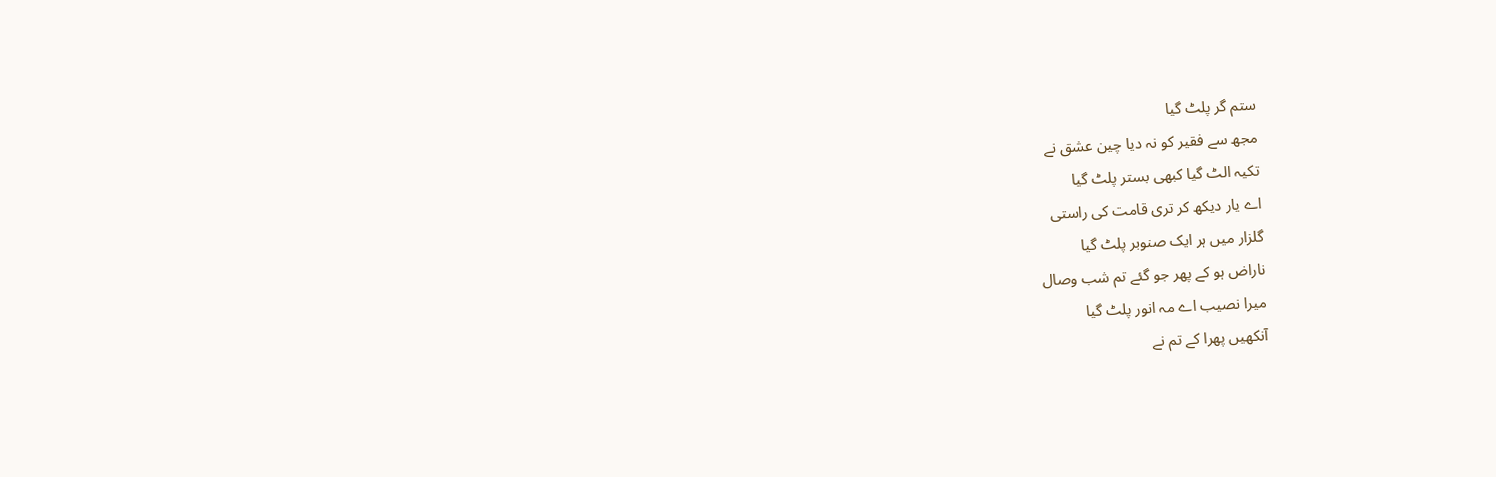ستم گر پلٹ گیا
مجھ سے فقیر کو نہ دیا چین عشق نے
تکیہ الٹ گیا کبھی بستر پلٹ گیا
اے یار دیکھ کر تری قامت کی راستی
گلزار میں ہر ایک صنوبر پلٹ گیا
ناراض ہو کے پھر جو گئے تم شب وصال
میرا نصیب اے مہ انور پلٹ گیا
آنکھیں پھرا کے تم نے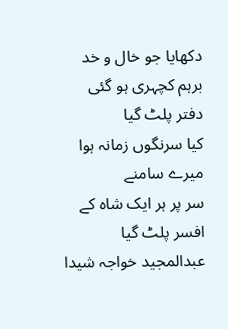دکھایا جو خال و خد
برہم کچہری ہو گئی دفتر پلٹ گیا
کیا سرنگوں زمانہ ہوا میرے سامنے
سر پر ہر ایک شاہ کے افسر پلٹ گیا
عبدالمجید خواجہ شیدا